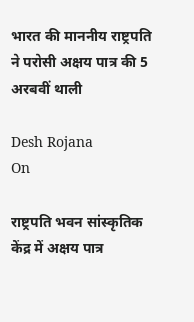भारत की माननीय राष्ट्रपति ने परोसी अक्षय पात्र की 5 अरबवीं थाली

Desh Rojana
On

राष्ट्रपति भवन सांस्कृतिक केंद्र में अक्षय पात्र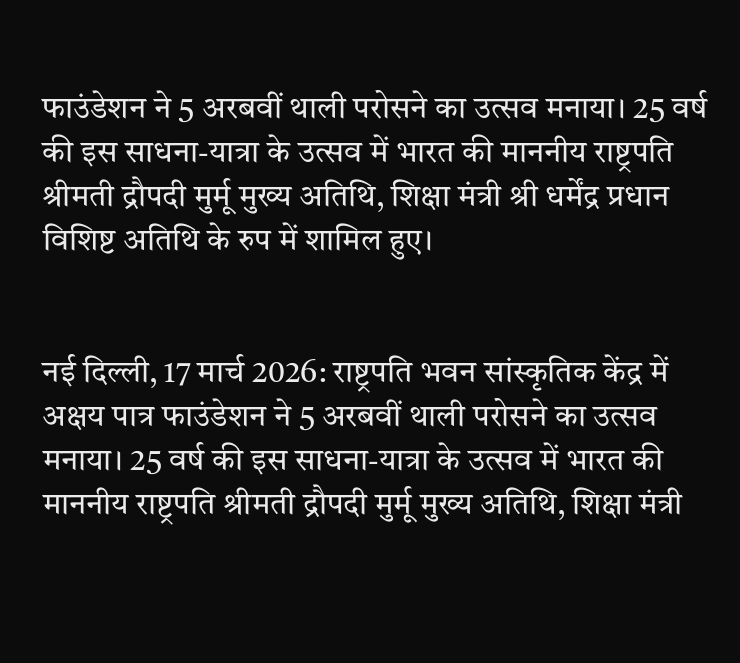फाउंडेशन ने 5 अरबवीं थाली परोसने का उत्सव मनाया। 25 वर्ष की इस साधना-यात्रा के उत्सव में भारत की माननीय राष्ट्रपति श्रीमती द्रौपदी मुर्मू मुख्य अतिथि, शिक्षा मंत्री श्री धर्मेंद्र प्रधान विशिष्ट अतिथि के रुप में शामिल हुए।


नई दिल्ली, 17 मार्च 2026: राष्ट्रपति भवन सांस्कृतिक केंद्र में अक्षय पात्र फाउंडेशन ने 5 अरबवीं थाली परोसने का उत्सव मनाया। 25 वर्ष की इस साधना-यात्रा के उत्सव में भारत की माननीय राष्ट्रपति श्रीमती द्रौपदी मुर्मू मुख्य अतिथि, शिक्षा मंत्री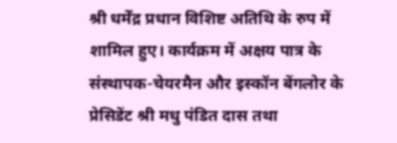श्री धर्मेंद्र प्रधान विशिष्ट अतिथि के रुप में शामिल हुए। कार्यक्रम में अक्षय पात्र के संस्थापक-चेयरमैन और इस्कॉन बेंगलोर के प्रेसिडेंट श्री मधु पंडित दास तथा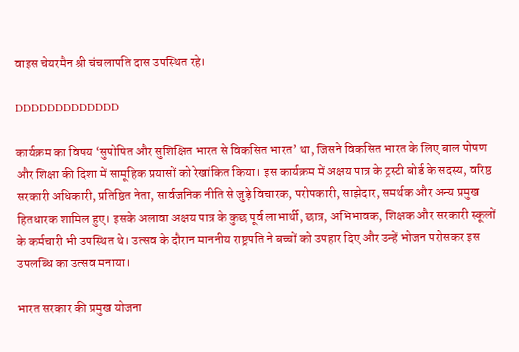वाइस चेयरमैन श्री चंचलापति दास उपस्थित रहे।

DDDDDDDDDDDDD

कार्यक्रम का विषय ‘सुपोषित और सुशिक्षित भारत से विकसित भारत’ था, जिसने विकसित भारत के लिए बाल पोषण और शिक्षा की दिशा में सामूहिक प्रयासों को रेखांकित किया। इस कार्यक्रम में अक्षय पात्र के ट्रस्टी बोर्ड के सदस्य, वरिष्ठ सरकारी अधिकारी, प्रतिष्ठित नेता, सार्वजनिक नीति से जुड़े विचारक, परोपकारी, साझेदार, समर्थक और अन्य प्रमुख हितधारक शामिल हुए। इसके अलावा अक्षय पात्र के कुछ पूर्व लाभार्थी, छात्र, अभिभावक, शिक्षक और सरकारी स्कूलों के कर्मचारी भी उपस्थित थे। उत्सव के दौरान माननीय राष्ट्रपति ने बच्चों को उपहार दिए और उन्हें भोजन परोसकर इस उपलब्धि का उत्सव मनाया।

भारत सरकार की प्रमुख योजना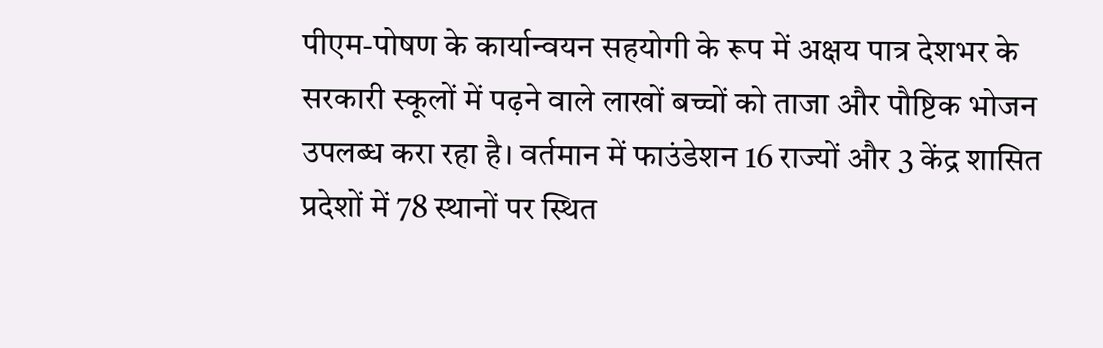पीएम-पोषण के कार्यान्वयन सहयोगी के रूप में अक्षय पात्र देशभर के सरकारी स्कूलों में पढ़ने वाले लाखों बच्चों को ताजा और पौष्टिक भोजन उपलब्ध करा रहा है। वर्तमान में फाउंडेशन 16 राज्यों और 3 केंद्र शासित प्रदेशों में 78 स्थानों पर स्थित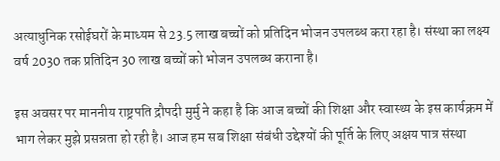अत्याधुनिक रसोईघरों के माध्यम से 23.5 लाख बच्चों को प्रतिदिन भोजन उपलब्ध करा रहा है। संस्था का लक्ष्य वर्ष 2030 तक प्रतिदिन 30 लाख बच्चों को भोजन उपलब्ध कराना है।

इस अवसर पर माननीय राष्ट्रपति द्रौपदी मुर्मु ने कहा है कि आज बच्चों की शिक्षा और स्वास्थ्य के इस कार्यक्रम में भाग लेकर मुझे प्रसन्नता हो रही है। आज हम सब शिक्षा संबंधी उद्देश्यों की पूर्ति के लिए अक्षय पात्र संस्था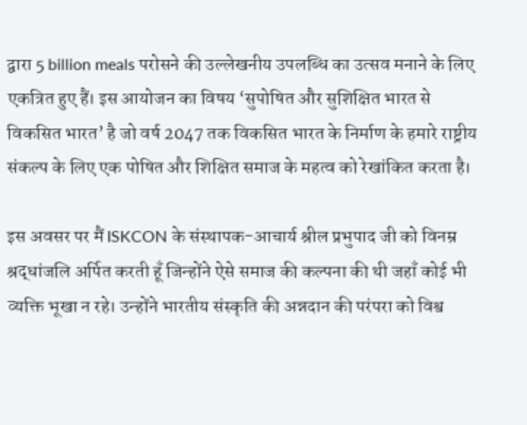द्वारा 5 billion meals परोसने की उल्लेखनीय उपलब्धि का उत्सव मनाने के लिए एकत्रित हुए हैं। इस आयोजन का विषय ‘सुपोषित और सुशिक्षित भारत से विकसित भारत’ है जो वर्ष 2047 तक विकसित भारत के निर्माण के हमारे राष्ट्रीय संकल्प के लिए एक पोषित और शिक्षित समाज के महत्व को रेखांकित करता है।

इस अवसर पर मैं ISKCON के संस्थापक-आचार्य श्रील प्रभुपाद जी को विनम्र श्रद्धांजलि अर्पित करती हूँ जिन्होंने ऐसे समाज की कल्पना की थी जहाँ कोई भी व्यक्ति भूखा न रहे। उन्होंने भारतीय संस्कृति की अन्नदान की परंपरा को विश्व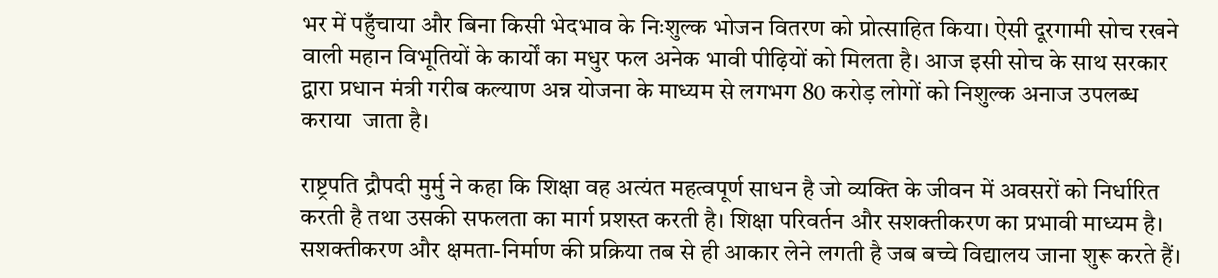भर में पहुँचाया और बिना किसी भेदभाव के निःशुल्क भोजन वितरण को प्रोत्साहित किया। ऐसी दूरगामी सोच रखने वाली महान विभूतियों के कार्यों का मधुर फल अनेक भावी पीढ़ियों को मिलता है। आज इसी सोच के साथ सरकार द्वारा प्रधान मंत्री गरीब कल्याण अन्न योजना के माध्यम से लगभग 80 करोड़ लोगों को निशुल्क अनाज उपलब्ध कराया  जाता है।

राष्ट्रपति द्रौपदी मुर्मु ने कहा कि शिक्षा वह अत्यंत महत्वपूर्ण साधन है जो व्यक्ति के जीवन में अवसरों को निर्धारित करती है तथा उसकी सफलता का मार्ग प्रशस्त करती है। शिक्षा परिवर्तन और सशक्तीकरण का प्रभावी माध्यम है। सशक्तीकरण और क्षमता-निर्माण की प्रक्रिया तब से ही आकार लेने लगती है जब बच्चे विद्यालय जाना शुरू करते हैं।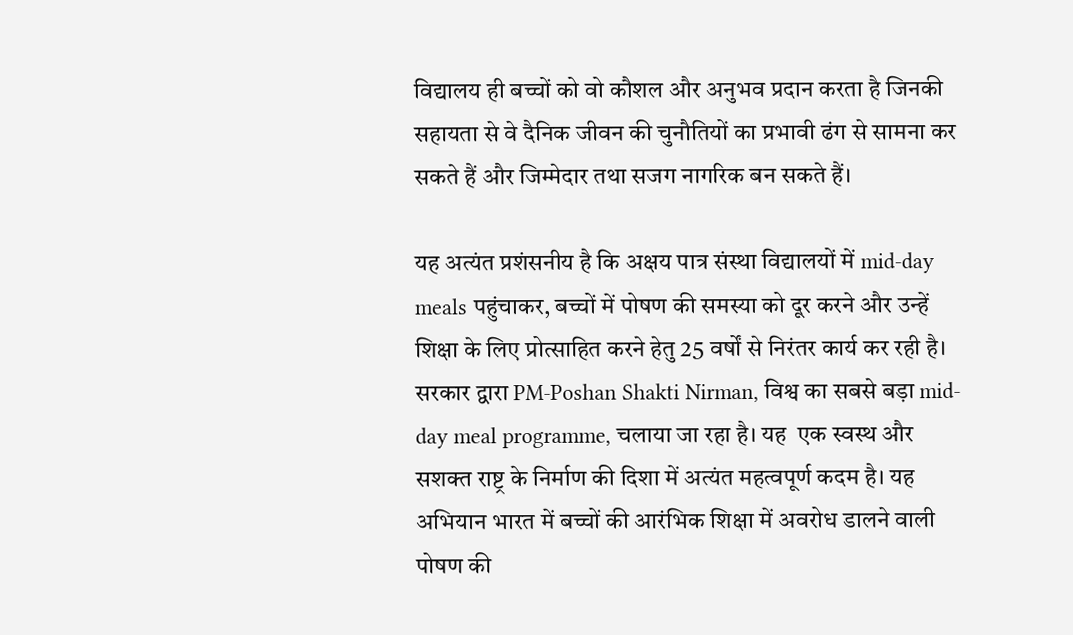विद्यालय ही बच्चों को वो कौशल और अनुभव प्रदान करता है जिनकी सहायता से वे दैनिक जीवन की चुनौतियों का प्रभावी ढंग से सामना कर सकते हैं और जिम्मेदार तथा सजग नागरिक बन सकते हैं।

यह अत्यंत प्रशंसनीय है कि अक्षय पात्र संस्था विद्यालयों में mid-day meals पहुंचाकर, बच्चों में पोषण की समस्या को दूर करने और उन्हें शिक्षा के लिए प्रोत्साहित करने हेतु 25 वर्षों से निरंतर कार्य कर रही है। सरकार द्वारा PM-Poshan Shakti Nirman, विश्व का सबसे बड़ा mid-day meal programme, चलाया जा रहा है। यह  एक स्वस्थ और सशक्त राष्ट्र के निर्माण की दिशा में अत्यंत महत्वपूर्ण कदम है। यह अभियान भारत में बच्चों की आरंभिक शिक्षा में अवरोध डालने वाली पोषण की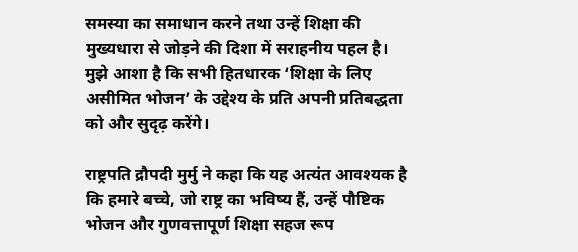समस्या का समाधान करने तथा उन्हें शिक्षा की मुख्यधारा से जोड़ने की दिशा में सराहनीय पहल है। मुझे आशा है कि सभी हितधारक ‘शिक्षा के लिए असीमित भोजन’ के उद्देश्य के प्रति अपनी प्रतिबद्धता को और सुदृढ़ करेंगे।

राष्ट्रपति द्रौपदी मुर्मु ने कहा कि यह अत्यंत आवश्यक है कि हमारे बच्चे, जो राष्ट्र का भविष्य हैं, उन्हें पौष्टिक भोजन और गुणवत्तापूर्ण शिक्षा सहज रूप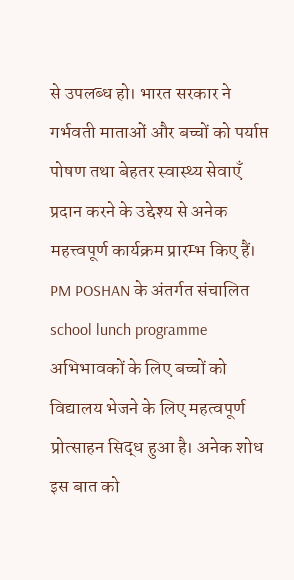से उपलब्ध हो। भारत सरकार ने गर्भवती माताओं और बच्चों को पर्याप्त पोषण तथा बेहतर स्वास्थ्य सेवाएँ प्रदान करने के उद्देश्य से अनेक महत्त्वपूर्ण कार्यक्रम प्रारम्भ किए हैं। PM POSHAN के अंतर्गत संचालित school lunch programme अभिभावकों के लिए बच्चों को विद्यालय भेजने के लिए महत्वपूर्ण प्रोत्साहन सिद्ध हुआ है। अनेक शोध इस बात को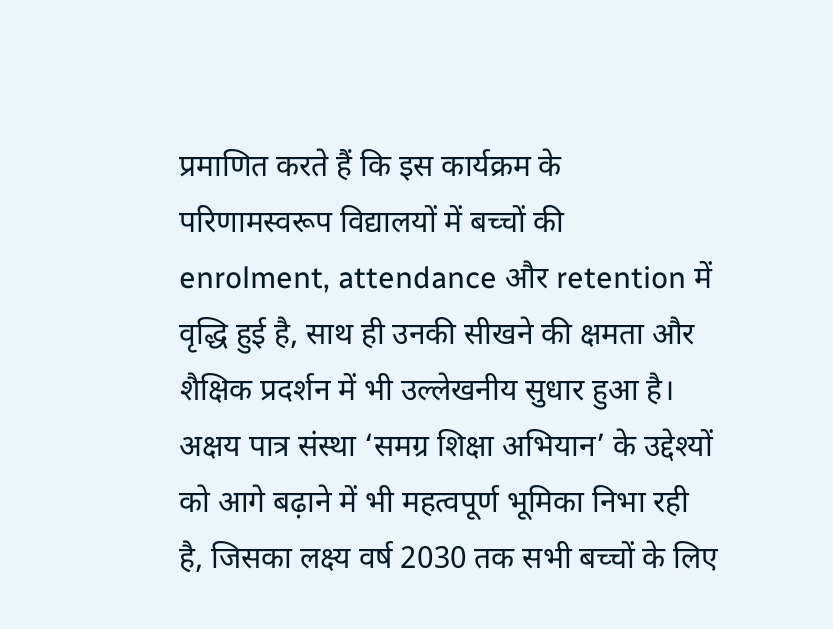प्रमाणित करते हैं कि इस कार्यक्रम के परिणामस्वरूप विद्यालयों में बच्चों की enrolment, attendance और retention में वृद्धि हुई है, साथ ही उनकी सीखने की क्षमता और शैक्षिक प्रदर्शन में भी उल्लेखनीय सुधार हुआ है। अक्षय पात्र संस्था ‘समग्र शिक्षा अभियान’ के उद्देश्यों को आगे बढ़ाने में भी महत्वपूर्ण भूमिका निभा रही है, जिसका लक्ष्य वर्ष 2030 तक सभी बच्चों के लिए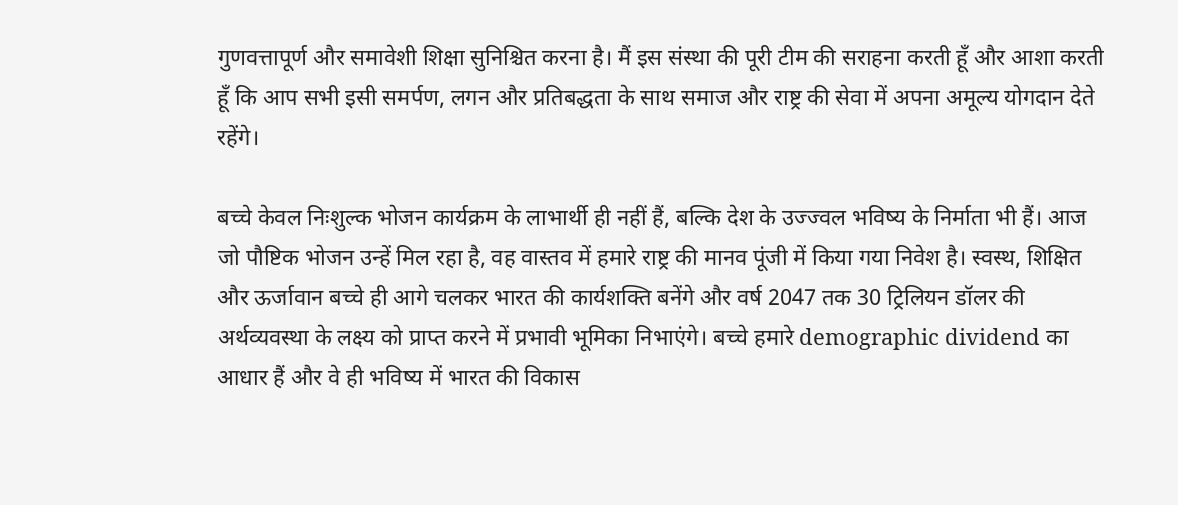गुणवत्तापूर्ण और समावेशी शिक्षा सुनिश्चित करना है। मैं इस संस्था की पूरी टीम की सराहना करती हूँ और आशा करती हूँ कि आप सभी इसी समर्पण, लगन और प्रतिबद्धता के साथ समाज और राष्ट्र की सेवा में अपना अमूल्य योगदान देते रहेंगे।

बच्चे केवल निःशुल्क भोजन कार्यक्रम के लाभार्थी ही नहीं हैं, बल्कि देश के उज्ज्वल भविष्य के निर्माता भी हैं। आज जो पौष्टिक भोजन उन्हें मिल रहा है, वह वास्तव में हमारे राष्ट्र की मानव पूंजी में किया गया निवेश है। स्वस्थ, शिक्षित और ऊर्जावान बच्चे ही आगे चलकर भारत की कार्यशक्ति बनेंगे और वर्ष 2047 तक 30 ट्रिलियन डॉलर की अर्थव्यवस्था के लक्ष्य को प्राप्त करने में प्रभावी भूमिका निभाएंगे। बच्चे हमारे demographic dividend का आधार हैं और वे ही भविष्य में भारत की विकास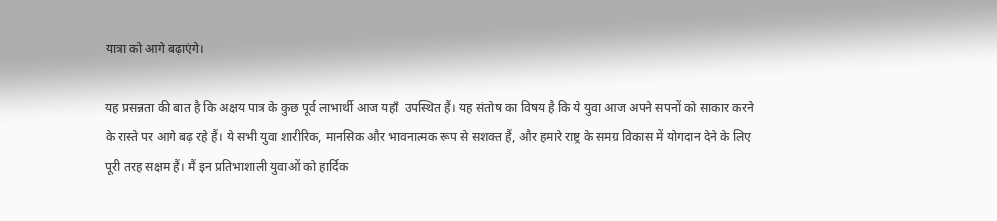यात्रा को आगे बढ़ाएंगे।

यह प्रसन्नता की बात है कि अक्षय पात्र के कुछ पूर्व लाभार्थी आज यहाँ  उपस्थित हैं। यह संतोष का विषय है कि ये युवा आज अपने सपनों को साकार करने के रास्ते पर आगे बढ़ रहे हैं। ये सभी युवा शारीरिक, मानसिक और भावनात्मक रूप से सशक्त हैं, और हमारे राष्ट्र के समग्र विकास में योगदान देने के लिए पूरी तरह सक्षम हैं। मैं इन प्रतिभाशाली युवाओं को हार्दिक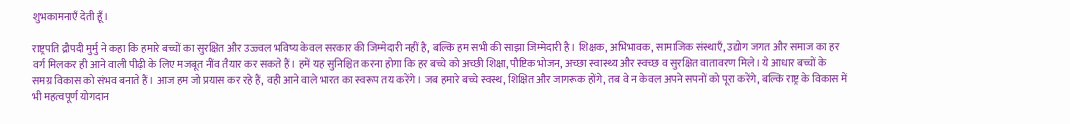शुभकामनाएँ देती हूँ।

राष्ट्रपति द्रौपदी मुर्मु ने कहा कि हमारे बच्चों का सुरक्षित और उज्ज्वल भविष्य केवल सरकार की जिम्मेदारी नहीं है, बल्कि हम सभी की साझा जिम्मेदारी है। शिक्षक, अभिभावक, सामाजिक संस्थाएँ, उद्योग जगत और समाज का हर वर्ग मिलकर ही आने वाली पीढ़ी के लिए मजबूत नींव तैयार कर सकते हैं। हमें यह सुनिश्चित करना होगा कि हर बच्चे को अच्छी शिक्षा, पौष्टिक भोजन, अच्छा स्वास्थ्य और स्वच्छ व सुरक्षित वातावरण मिले। ये आधार बच्चों के समग्र विकास को संभव बनाते हैं। आज हम जो प्रयास कर रहे हैं, वही आने वाले भारत का स्वरूप तय करेंगे। जब हमारे बच्चे स्वस्थ, शिक्षित और जागरूक होंगे, तब वे न केवल अपने सपनों को पूरा करेंगे, बल्कि राष्ट्र के विकास में भी महत्वपूर्ण योगदान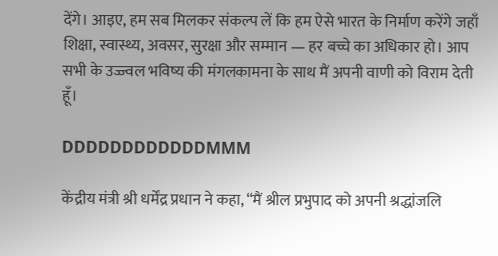देंगे। आइए, हम सब मिलकर संकल्प लें कि हम ऐसे भारत के निर्माण करेंगे जहाँ शिक्षा, स्वास्थ्य, अवसर, सुरक्षा और सम्मान — हर बच्चे का अधिकार हो। आप सभी के उज्ज्वल भविष्य की मंगलकामना के साथ मैं अपनी वाणी को विराम देती हूँ।

DDDDDDDDDDDDMMM

केंद्रीय मंत्री श्री धर्मेंद्र प्रधान ने कहा, “मैं श्रील प्रभुपाद को अपनी श्रद्धांजलि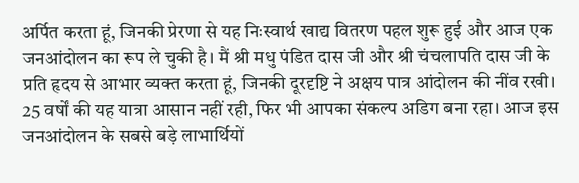अर्पित करता हूं, जिनकी प्रेरणा से यह निःस्वार्थ खाद्य वितरण पहल शुरू हुई और आज एक जनआंदोलन का रूप ले चुकी है। मैं श्री मधु पंडित दास जी और श्री चंचलापति दास जी के प्रति हृदय से आभार व्यक्त करता हूं, जिनकी दूरदृष्टि ने अक्षय पात्र आंदोलन की नींव रखी। 25 वर्षों की यह यात्रा आसान नहीं रही, फिर भी आपका संकल्प अडिग बना रहा। आज इस जनआंदोलन के सबसे बड़े लाभार्थियों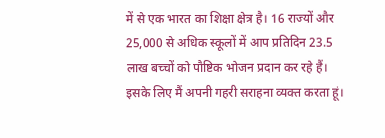में से एक भारत का शिक्षा क्षेत्र है। 16 राज्यों और 25,000 से अधिक स्कूलों में आप प्रतिदिन 23.5 लाख बच्चों को पौष्टिक भोजन प्रदान कर रहे हैं। इसके लिए मैं अपनी गहरी सराहना व्यक्त करता हूं।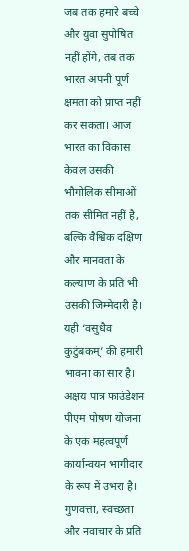जब तक हमारे बच्चे और युवा सुपोषित नहीं होंगे, तब तक भारत अपनी पूर्ण क्षमता को प्राप्त नहीं कर सकता। आज भारत का विकास केवल उसकी भौगोलिक सीमाओं तक सीमित नहीं है, बल्कि वैश्विक दक्षिण और मानवता के कल्याण के प्रति भी उसकी जिम्मेदारी है। यही ‘वसुधैव कुटुंबकम्’ की हमारी भावना का सार है। अक्षय पात्र फाउंडेशन पीएम पोषण योजना के एक महत्वपूर्ण कार्यान्वयन भागीदार के रूप में उभरा है। गुणवत्ता, स्वच्छता और नवाचार के प्रति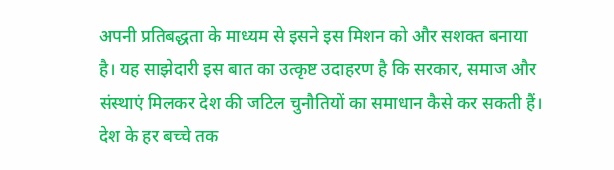अपनी प्रतिबद्धता के माध्यम से इसने इस मिशन को और सशक्त बनाया है। यह साझेदारी इस बात का उत्कृष्ट उदाहरण है कि सरकार, समाज और संस्थाएं मिलकर देश की जटिल चुनौतियों का समाधान कैसे कर सकती हैं। देश के हर बच्चे तक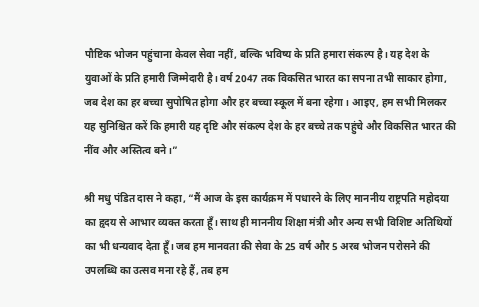पौष्टिक भोजन पहुंचाना केवल सेवा नहीं, बल्कि भविष्य के प्रति हमारा संकल्प है। यह देश के युवाओं के प्रति हमारी जिम्मेदारी है। वर्ष 2047 तक विकसित भारत का सपना तभी साकार होगा, जब देश का हर बच्चा सुपोषित होगा और हर बच्चा स्कूल में बना रहेगा। आइए, हम सभी मिलकर यह सुनिश्चित करें कि हमारी यह दृष्टि और संकल्प देश के हर बच्चे तक पहुंचे और विकसित भारत की नींव और अस्तित्व बने।”

श्री मधु पंडित दास ने कहा, “मैं आज के इस कार्यक्रम में पधारने के लिए माननीय राष्ट्रपति महोदया का हृदय से आभार व्यक्त करता हूँ। साथ ही माननीय शिक्षा मंत्री और अन्य सभी विशिष्ट अतिथियों का भी धन्यवाद देता हूँ। जब हम मानवता की सेवा के 25 वर्ष और 5 अरब भोजन परोसने की उपलब्धि का उत्सव मना रहे हैं, तब हम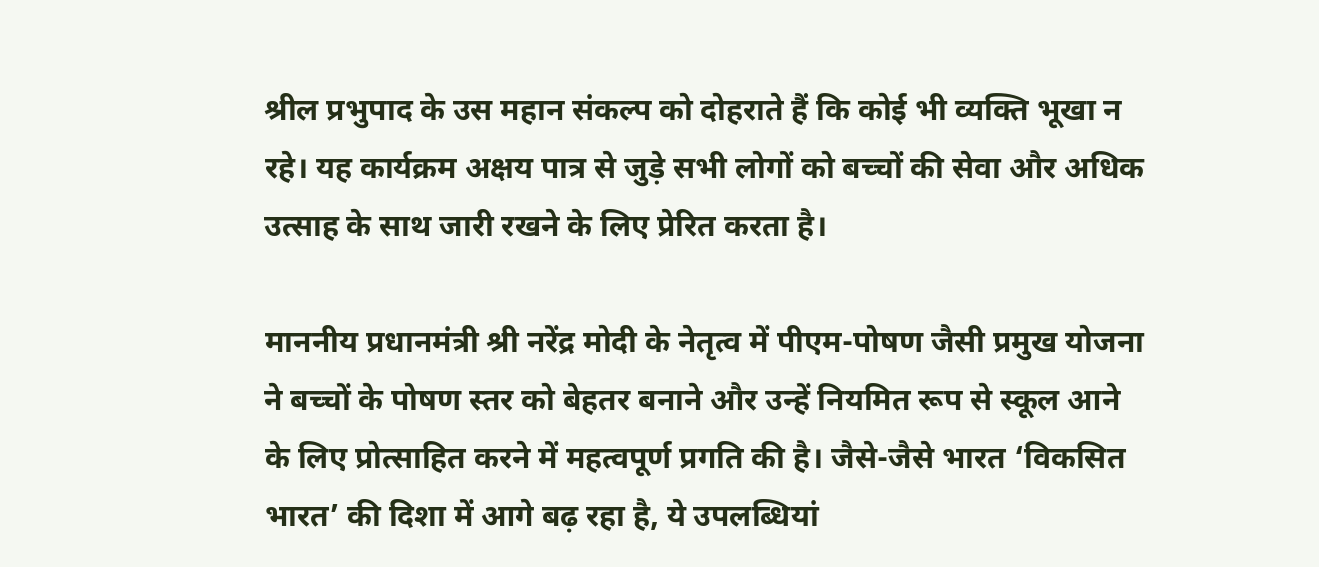श्रील प्रभुपाद के उस महान संकल्प को दोहराते हैं कि कोई भी व्यक्ति भूखा न रहे। यह कार्यक्रम अक्षय पात्र से जुड़े सभी लोगों को बच्चों की सेवा और अधिक उत्साह के साथ जारी रखने के लिए प्रेरित करता है।

माननीय प्रधानमंत्री श्री नरेंद्र मोदी के नेतृत्व में पीएम-पोषण जैसी प्रमुख योजना ने बच्चों के पोषण स्तर को बेहतर बनाने और उन्हें नियमित रूप से स्कूल आने के लिए प्रोत्साहित करने में महत्वपूर्ण प्रगति की है। जैसे-जैसे भारत ‘विकसित भारत’ की दिशा में आगे बढ़ रहा है, ये उपलब्धियां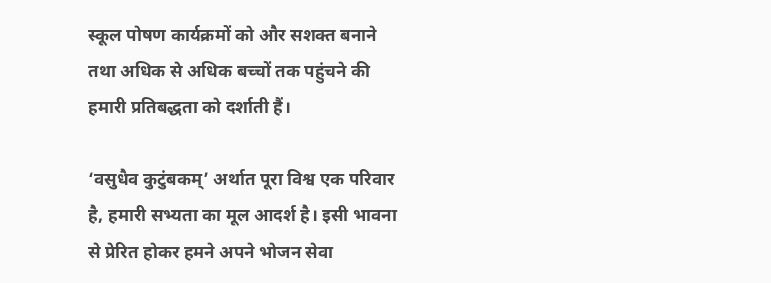स्कूल पोषण कार्यक्रमों को और सशक्त बनाने तथा अधिक से अधिक बच्चों तक पहुंचने की हमारी प्रतिबद्धता को दर्शाती हैं।

‘वसुधैव कुटुंबकम्’ अर्थात पूरा विश्व एक परिवार है, हमारी सभ्यता का मूल आदर्श है। इसी भावना से प्रेरित होकर हमने अपने भोजन सेवा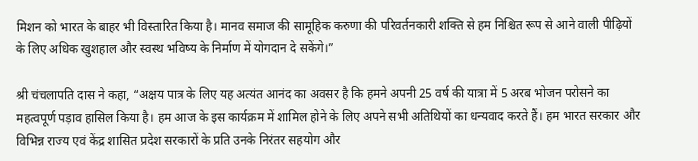मिशन को भारत के बाहर भी विस्तारित किया है। मानव समाज की सामूहिक करुणा की परिवर्तनकारी शक्ति से हम निश्चित रूप से आने वाली पीढ़ियों के लिए अधिक खुशहाल और स्वस्थ भविष्य के निर्माण में योगदान दे सकेंगे।”

श्री चंचलापति दास ने कहा, “अक्षय पात्र के लिए यह अत्यंत आनंद का अवसर है कि हमने अपनी 25 वर्ष की यात्रा में 5 अरब भोजन परोसने का महत्वपूर्ण पड़ाव हासिल किया है। हम आज के इस कार्यक्रम में शामिल होने के लिए अपने सभी अतिथियों का धन्यवाद करते हैं। हम भारत सरकार और विभिन्न राज्य एवं केंद्र शासित प्रदेश सरकारों के प्रति उनके निरंतर सहयोग और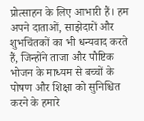प्रोत्साहन के लिए आभारी हैं। हम अपने दाताओं, साझेदारों और शुभचिंतकों का भी धन्यवाद करते हैं, जिन्होंने ताजा और पौष्टिक भोजन के माध्यम से बच्चों के पोषण और शिक्षा को सुनिश्चित करने के हमारे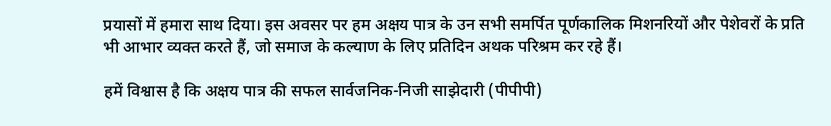प्रयासों में हमारा साथ दिया। इस अवसर पर हम अक्षय पात्र के उन सभी समर्पित पूर्णकालिक मिशनरियों और पेशेवरों के प्रति भी आभार व्यक्त करते हैं, जो समाज के कल्याण के लिए प्रतिदिन अथक परिश्रम कर रहे हैं।

हमें विश्वास है कि अक्षय पात्र की सफल सार्वजनिक-निजी साझेदारी (पीपीपी)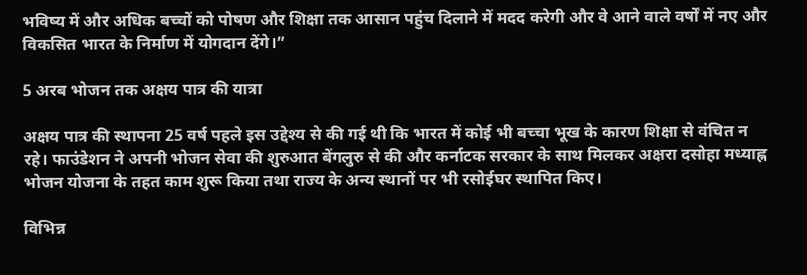भविष्य में और अधिक बच्चों को पोषण और शिक्षा तक आसान पहुंच दिलाने में मदद करेगी और वे आने वाले वर्षों में नए और विकसित भारत के निर्माण में योगदान देंगे।”

5 अरब भोजन तक अक्षय पात्र की यात्रा

अक्षय पात्र की स्थापना 25 वर्ष पहले इस उद्देश्य से की गई थी कि भारत में कोई भी बच्चा भूख के कारण शिक्षा से वंचित न रहे। फाउंडेशन ने अपनी भोजन सेवा की शुरुआत बेंगलुरु से की और कर्नाटक सरकार के साथ मिलकर अक्षरा दसोहा मध्याह्न भोजन योजना के तहत काम शुरू किया तथा राज्य के अन्य स्थानों पर भी रसोईघर स्थापित किए।

विभिन्न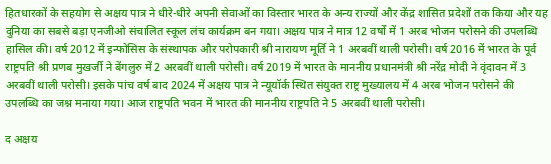हितधारकों के सहयोग से अक्षय पात्र ने धीरे-धीरे अपनी सेवाओं का विस्तार भारत के अन्य राज्यों और केंद्र शासित प्रदेशों तक किया और यह दुनिया का सबसे बड़ा एनजीओ संचालित स्कूल लंच कार्यक्रम बन गया। अक्षय पात्र ने मात्र 12 वर्षों में 1 अरब भोजन परोसने की उपलब्धि हासिल की। वर्ष 2012 में इन्फोसिस के संस्थापक और परोपकारी श्री नारायण मूर्ति ने 1 अरबवीं थाली परोसी। वर्ष 2016 में भारत के पूर्व राष्ट्रपति श्री प्रणब मुखर्जी ने बेंगलुरु में 2 अरबवीं थाली परोसी। वर्ष 2019 में भारत के माननीय प्रधानमंत्री श्री नरेंद्र मोदी ने वृंदावन में 3 अरबवीं थाली परोसी। इसके पांच वर्ष बाद 2024 में अक्षय पात्र ने न्यूयॉर्क स्थित संयुक्त राष्ट्र मुख्यालय में 4 अरब भोजन परोसने की उपलब्धि का जश्न मनाया गया। आज राष्ट्रपति भवन में भारत की माननीय राष्ट्रपति ने 5 अरबवीं थाली परोसी।

द अक्षय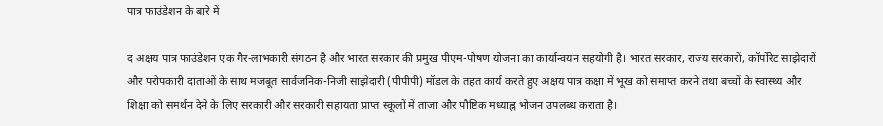पात्र फाउंडेशन के बारे में

द अक्षय पात्र फाउंडेशन एक गैर-लाभकारी संगठन है और भारत सरकार की प्रमुख पीएम-पोषण योजना का कार्यान्वयन सहयोगी है। भारत सरकार, राज्य सरकारों, कॉर्पोरेट साझेदारों और परोपकारी दाताओं के साथ मजबूत सार्वजनिक-निजी साझेदारी (पीपीपी) मॉडल के तहत कार्य करते हुए अक्षय पात्र कक्षा में भूख को समाप्त करने तथा बच्चों के स्वास्थ्य और शिक्षा को समर्थन देने के लिए सरकारी और सरकारी सहायता प्राप्त स्कूलों में ताजा और पौष्टिक मध्याह्न भोजन उपलब्ध कराता है।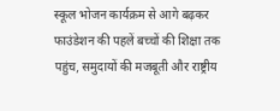स्कूल भोजन कार्यक्रम से आगे बढ़कर फाउंडेशन की पहलें बच्चों की शिक्षा तक पहुंच, समुदायों की मजबूती और राष्ट्रीय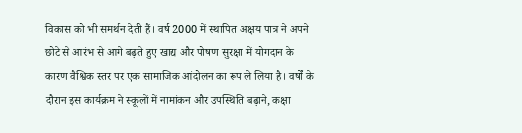विकास को भी समर्थन देती हैं। वर्ष 2000 में स्थापित अक्षय पात्र ने अपने छोटे से आरंभ से आगे बढ़ते हुए खाद्य और पोषण सुरक्षा में योगदान के कारण वैश्विक स्तर पर एक सामाजिक आंदोलन का रूप ले लिया है। वर्षों के दौरान इस कार्यक्रम ने स्कूलों में नामांकन और उपस्थिति बढ़ाने, कक्षा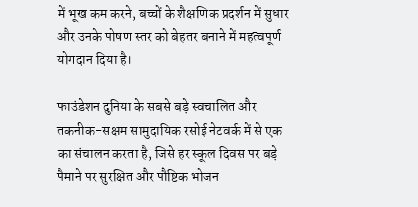में भूख कम करने, बच्चों के शैक्षणिक प्रदर्शन में सुधार और उनके पोषण स्तर को बेहतर बनाने में महत्वपूर्ण योगदान दिया है।

फाउंडेशन दुनिया के सबसे बड़े स्वचालित और तकनीक-सक्षम सामुदायिक रसोई नेटवर्क में से एक का संचालन करता है, जिसे हर स्कूल दिवस पर बड़े पैमाने पर सुरक्षित और पौष्टिक भोजन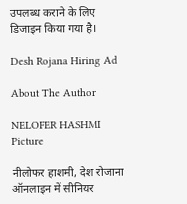उपलब्ध कराने के लिए डिजाइन किया गया है।

Desh Rojana Hiring Ad

About The Author

NELOFER HASHMI Picture

नीलोफर हाशमी, देश रोजाना ऑनलाइन में सीनियर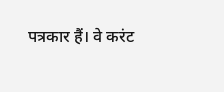पत्रकार हैं। वे करंट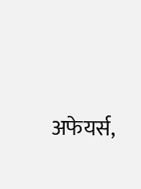अफेयर्स,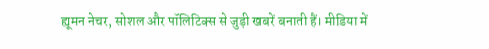ह्यूमन नेचर, सोशल और पॉलिटिक्‍स से जुड़ी खबरें बनाती हैं। मीडिया में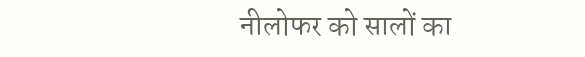नीलोफर को सालों का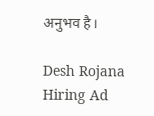अनुभव है।

Desh Rojana Hiring Ad